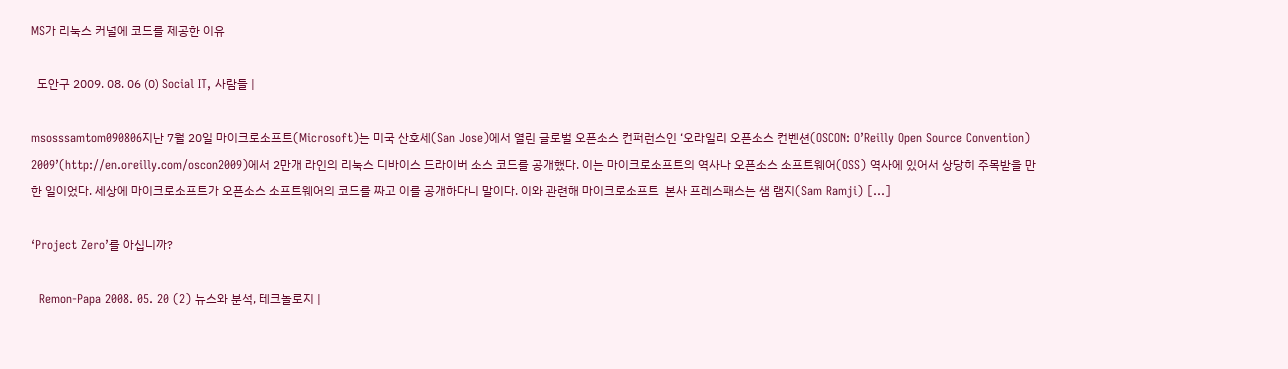MS가 리눅스 커널에 코드를 제공한 이유

  도안구 2009. 08. 06 (0) Social IT, 사람들 |

msosssamtom090806지난 7월 20일 마이크로소프트(Microsoft)는 미국 산호세(San Jose)에서 열린 글로벌 오픈소스 컨퍼런스인 ‘오라일리 오픈소스 컨벤션(OSCON: O’Reilly Open Source Convention) 2009’(http://en.oreilly.com/oscon2009)에서 2만개 라인의 리눅스 디바이스 드라이버 소스 코드를 공개했다. 이는 마이크로소프트의 역사나 오픈소스 소프트웨어(OSS) 역사에 있어서 상당히 주목받을 만한 일이었다. 세상에 마이크로소프트가 오픈소스 소프트웨어의 코드를 짜고 이를 공개하다니 말이다. 이와 관련해 마이크로소프트  본사 프레스패스는 샘 램지(Sam Ramji) [...]

‘Project Zero’를 아십니까?

  Remon-Papa 2008. 05. 20 (2) 뉴스와 분석, 테크놀로지 |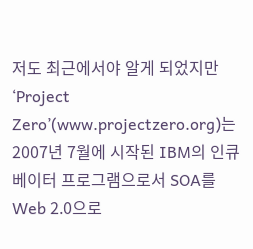저도 최근에서야 알게 되었지만 ‘Project Zero’(www.projectzero.org)는 2007년 7월에 시작된 IBM의 인큐베이터 프로그램으로서 SOA를 Web 2.0으로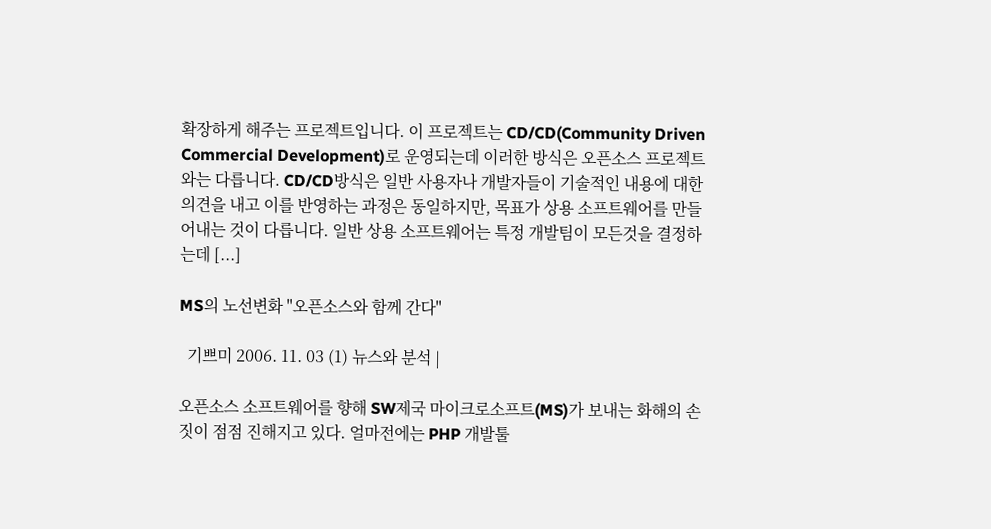확장하게 해주는 프로젝트입니다. 이 프로젝트는 CD/CD(Community Driven Commercial Development)로 운영되는데 이러한 방식은 오픈소스 프로젝트와는 다릅니다. CD/CD방식은 일반 사용자나 개발자들이 기술적인 내용에 대한 의견을 내고 이를 반영하는 과정은 동일하지만, 목표가 상용 소프트웨어를 만들어내는 것이 다릅니다. 일반 상용 소프트웨어는 특정 개발팀이 모든것을 결정하는데 [...]

MS의 노선변화 "오픈소스와 함께 간다"

  기쁘미 2006. 11. 03 (1) 뉴스와 분석 |

오픈소스 소프트웨어를 향해 SW제국 마이크로소프트(MS)가 보내는 화해의 손짓이 점점 진해지고 있다. 얼마전에는 PHP 개발툴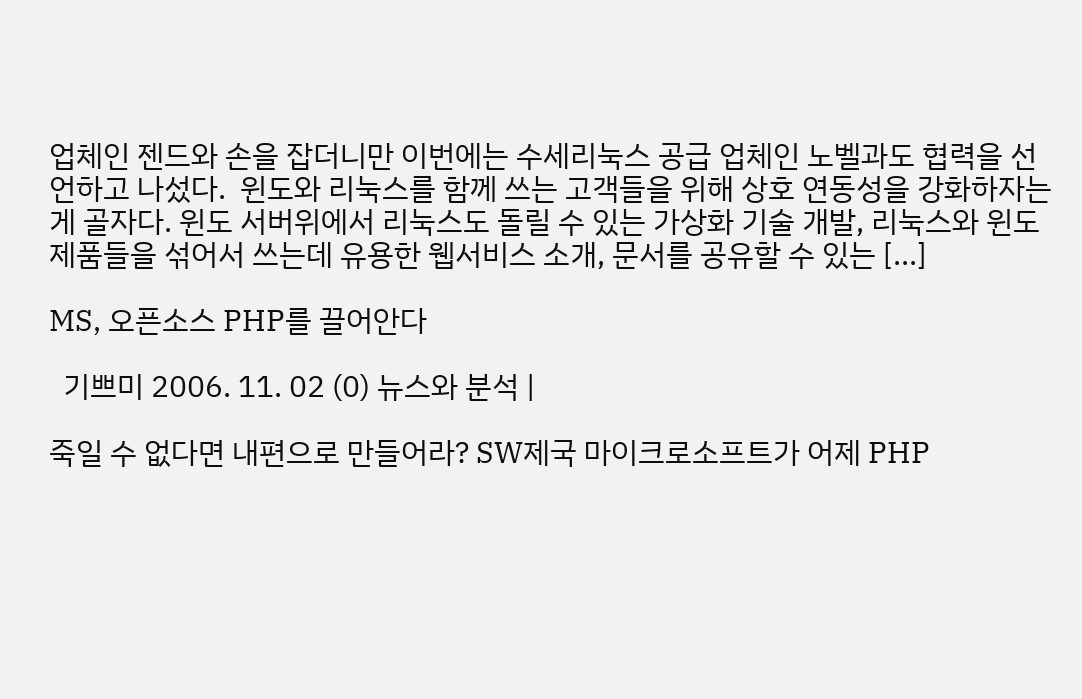업체인 젠드와 손을 잡더니만 이번에는 수세리눅스 공급 업체인 노벨과도 협력을 선언하고 나섰다.  윈도와 리눅스를 함께 쓰는 고객들을 위해 상호 연동성을 강화하자는게 골자다. 윈도 서버위에서 리눅스도 돌릴 수 있는 가상화 기술 개발, 리눅스와 윈도 제품들을 섞어서 쓰는데 유용한 웹서비스 소개, 문서를 공유할 수 있는 [...]

MS, 오픈소스 PHP를 끌어안다

  기쁘미 2006. 11. 02 (0) 뉴스와 분석 |

죽일 수 없다면 내편으로 만들어라? SW제국 마이크로소프트가 어제 PHP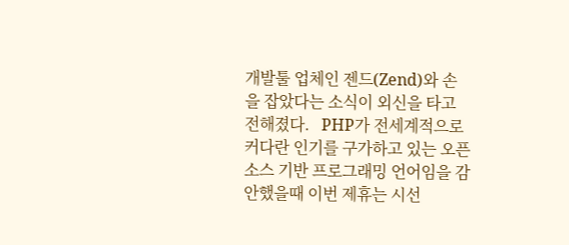개발툴 업체인 젠드(Zend)와 손을 잡았다는 소식이 외신을 타고 전해졌다.   PHP가 전세계적으로 커다란 인기를 구가하고 있는 오픈소스 기반 프로그래밍 언어임을 감안했을때 이번 제휴는 시선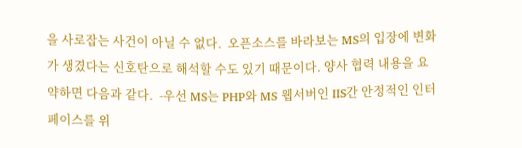을 사로잡는 사건이 아닐 수 없다.  오픈소스를 바라보는 MS의 입장에 변화가 생겼다는 신호탄으로 해석할 수도 있기 때문이다. 양사 협력 내용을 요약하면 다음과 같다.  -우선 MS는 PHP와 MS 웹서버인 IIS간 안정적인 인터페이스를 위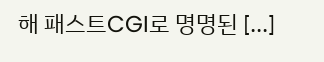해 패스트CGI로 명명된 [...]